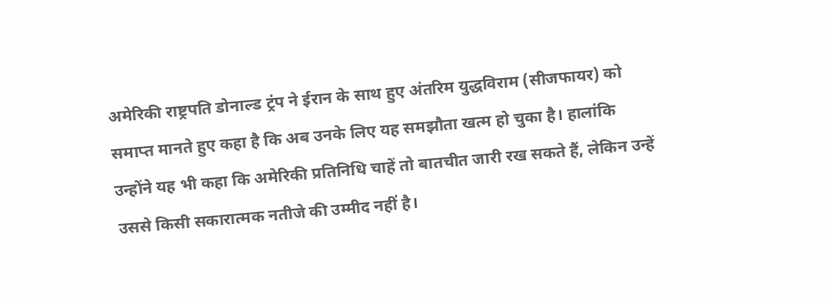अमेरिकी राष्ट्रपति डोनाल्ड ट्रंप ने ईरान के साथ हुए अंतरिम युद्धविराम (सीजफायर) को समाप्त मानते हुए कहा है कि अब उनके लिए यह समझौता खत्म हो चुका है। हालांकि उन्होंने यह भी कहा कि अमेरिकी प्रतिनिधि चाहें तो बातचीत जारी रख सकते हैं, लेकिन उन्हें उससे किसी सकारात्मक नतीजे की उम्मीद नहीं है।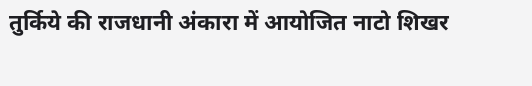तुर्किये की राजधानी अंकारा में आयोजित नाटो शिखर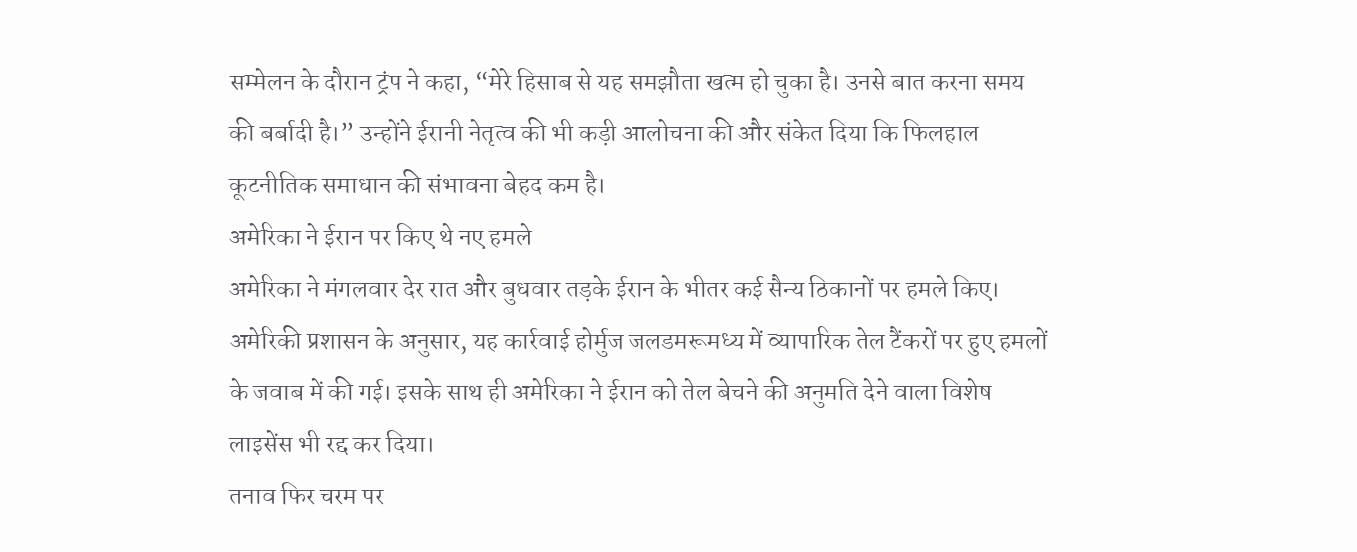सम्मेलन के दौरान ट्रंप ने कहा, “मेरे हिसाब से यह समझौता खत्म हो चुका है। उनसे बात करना समय की बर्बादी है।” उन्होंने ईरानी नेतृत्व की भी कड़ी आलोचना की और संकेत दिया कि फिलहाल कूटनीतिक समाधान की संभावना बेहद कम है।
अमेरिका ने ईरान पर किए थे नए हमले
अमेरिका ने मंगलवार देर रात और बुधवार तड़के ईरान के भीतर कई सैन्य ठिकानों पर हमले किए। अमेरिकी प्रशासन के अनुसार, यह कार्रवाई होर्मुज जलडमरूमध्य में व्यापारिक तेल टैंकरों पर हुए हमलों के जवाब में की गई। इसके साथ ही अमेरिका ने ईरान को तेल बेचने की अनुमति देने वाला विशेष लाइसेंस भी रद्द कर दिया।
तनाव फिर चरम पर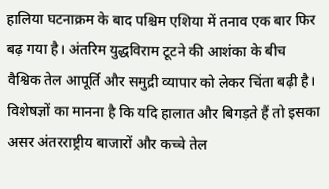हालिया घटनाक्रम के बाद पश्चिम एशिया में तनाव एक बार फिर बढ़ गया है। अंतरिम युद्धविराम टूटने की आशंका के बीच वैश्विक तेल आपूर्ति और समुद्री व्यापार को लेकर चिंता बढ़ी है। विशेषज्ञों का मानना है कि यदि हालात और बिगड़ते हैं तो इसका असर अंतरराष्ट्रीय बाजारों और कच्चे तेल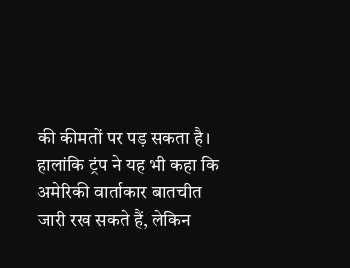की कीमतों पर पड़ सकता है।
हालांकि ट्रंप ने यह भी कहा कि अमेरिकी वार्ताकार बातचीत जारी रख सकते हैं, लेकिन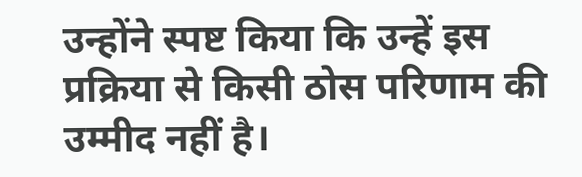उन्होंने स्पष्ट किया कि उन्हें इस प्रक्रिया से किसी ठोस परिणाम की उम्मीद नहीं है।